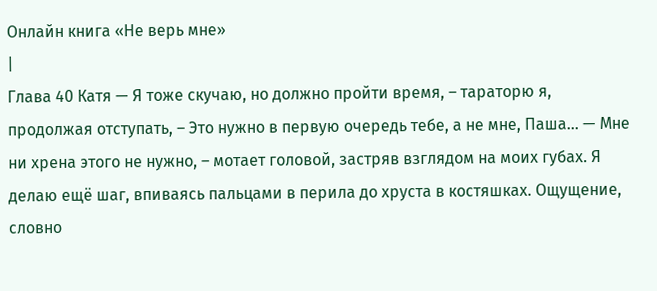Онлайн книга «Не верь мне»
|
Глава 40 Катя — Я тоже скучаю, но должно пройти время, – тараторю я, продолжая отступать, – Это нужно в первую очередь тебе, а не мне, Паша... — Мне ни хрена этого не нужно, – мотает головой, застряв взглядом на моих губах. Я делаю ещё шаг, впиваясь пальцами в перила до хруста в костяшках. Ощущение, словно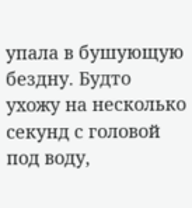упала в бушующую бездну. Будто ухожу на несколько секунд с головой под воду,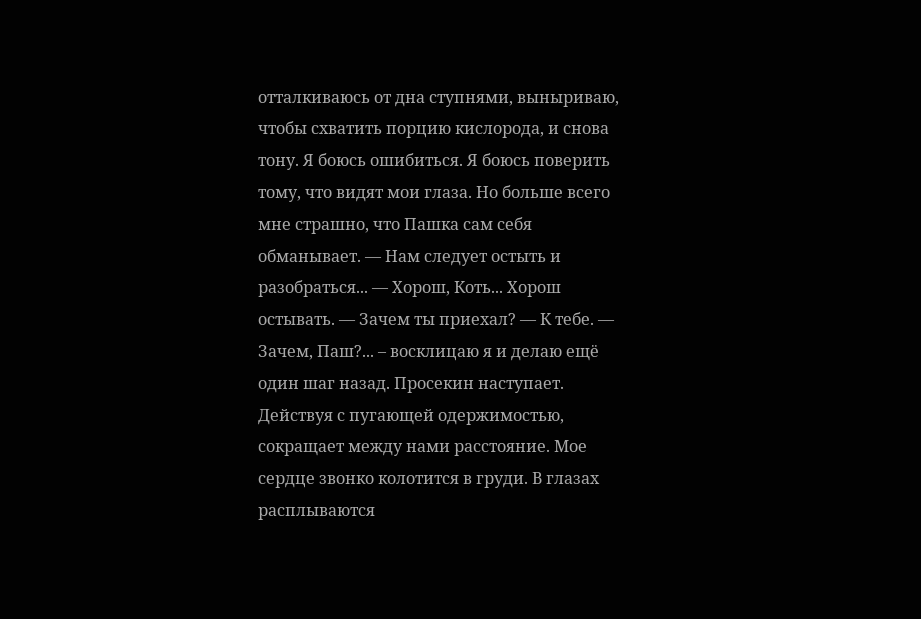отталкиваюсь от дна ступнями, выныриваю, чтобы схватить порцию кислорода, и снова тону. Я боюсь ошибиться. Я боюсь поверить тому, что видят мои глаза. Но больше всего мне страшно, что Пашка сам себя обманывает. — Нам следует остыть и разобраться... — Хорош, Коть... Хорош остывать. — Зачем ты приехал? — К тебе. — Зачем, Паш?... – восклицаю я и делаю ещё один шаг назад. Просекин наступает. Действуя с пугающей одержимостью, сокращает между нами расстояние. Мое сердце звонко колотится в груди. В глазах расплываются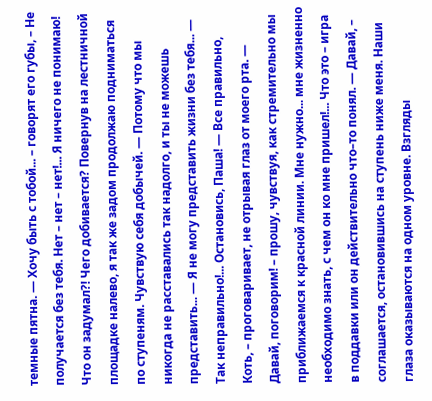темные пятна. — Хочу быть с тобой... – говорят его губы, – Не получается без тебя. Нет – нет – нет!... Я ничего не понимаю! Что он задумал?! Чего добивается? Повернув на лестничной площадке налево, я так же задом продолжаю подниматься по ступеням. Чувствую себя добычей. — Потому что мы никогда не расставались так надолго, и ты не можешь представить... — Я не могу представить жизни без тебя... — Так неправильно!... Остановись, Паша! — Все правильно, Коть, – проговаривает, не отрывая глаз от моего рта. — Давай, поговорим! – прошу, чувствуя, как стремительно мы приближаемся к красной линии. Мне нужно... мне жизненно необходимо знать, с чем он ко мне пришел!... Что это – игра в поддавки или он действительно что–то понял. — Давай, – соглашается, остановившись на ступень ниже меня. Наши глаза оказываются на одном уровне. Взгляды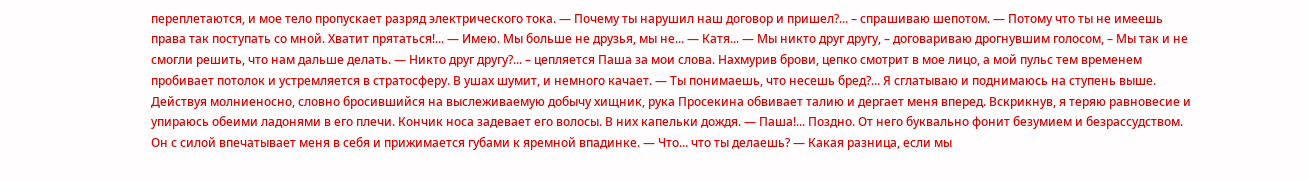переплетаются, и мое тело пропускает разряд электрического тока. — Почему ты нарушил наш договор и пришел?... – спрашиваю шепотом. — Потому что ты не имеешь права так поступать со мной. Хватит прятаться!... — Имею. Мы больше не друзья, мы не... — Катя... — Мы никто друг другу, – договариваю дрогнувшим голосом, – Мы так и не смогли решить, что нам дальше делать. — Никто друг другу?... – цепляется Паша за мои слова. Нахмурив брови, цепко смотрит в мое лицо, а мой пульс тем временем пробивает потолок и устремляется в стратосферу. В ушах шумит, и немного качает. — Ты понимаешь, что несешь бред?... Я сглатываю и поднимаюсь на ступень выше. Действуя молниеносно, словно бросившийся на выслеживаемую добычу хищник, рука Просекина обвивает талию и дергает меня вперед. Вскрикнув, я теряю равновесие и упираюсь обеими ладонями в его плечи. Кончик носа задевает его волосы. В них капельки дождя. — Паша!... Поздно. От него буквально фонит безумием и безрассудством. Он с силой впечатывает меня в себя и прижимается губами к яремной впадинке. — Что... что ты делаешь? — Какая разница, если мы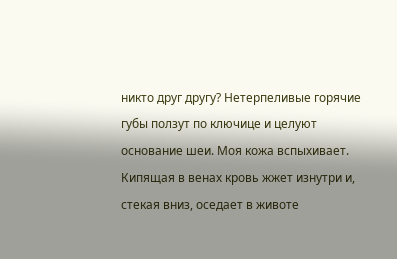никто друг другу? Нетерпеливые горячие губы ползут по ключице и целуют основание шеи. Моя кожа вспыхивает. Кипящая в венах кровь жжет изнутри и, стекая вниз, оседает в животе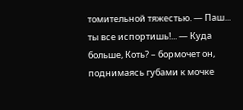томительной тяжестью. — Паш... ты все испортишь!... — Куда больше, Коть? – бормочет он, поднимаясь губами к мочке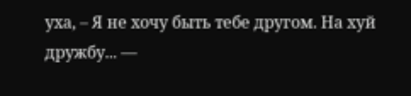уха, – Я не хочу быть тебе другом. На хуй дружбу... —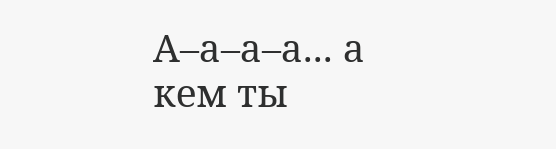А–а–а–а... а кем ты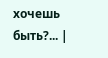хочешь быть?... |